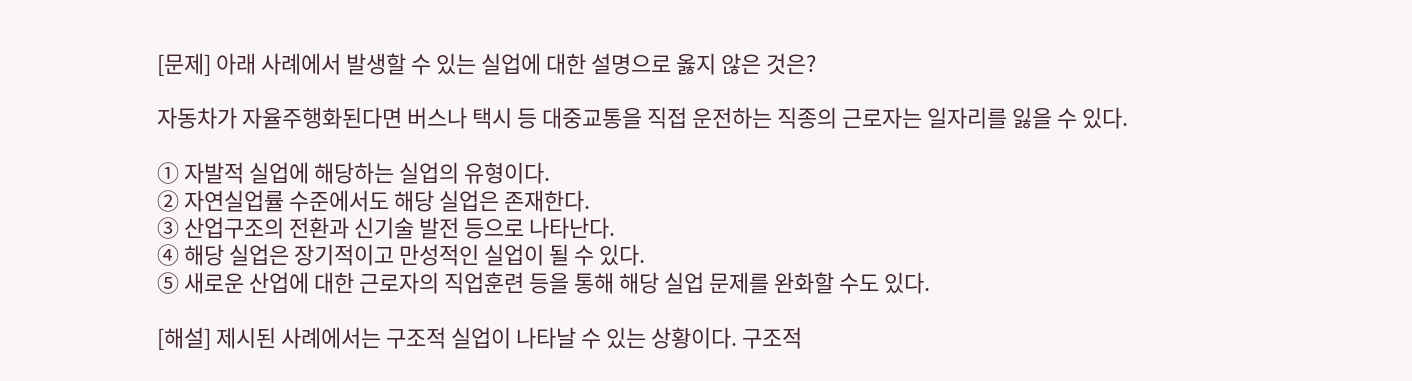[문제] 아래 사례에서 발생할 수 있는 실업에 대한 설명으로 옳지 않은 것은?

자동차가 자율주행화된다면 버스나 택시 등 대중교통을 직접 운전하는 직종의 근로자는 일자리를 잃을 수 있다.

① 자발적 실업에 해당하는 실업의 유형이다.
② 자연실업률 수준에서도 해당 실업은 존재한다.
③ 산업구조의 전환과 신기술 발전 등으로 나타난다.
④ 해당 실업은 장기적이고 만성적인 실업이 될 수 있다.
⑤ 새로운 산업에 대한 근로자의 직업훈련 등을 통해 해당 실업 문제를 완화할 수도 있다.

[해설] 제시된 사례에서는 구조적 실업이 나타날 수 있는 상황이다. 구조적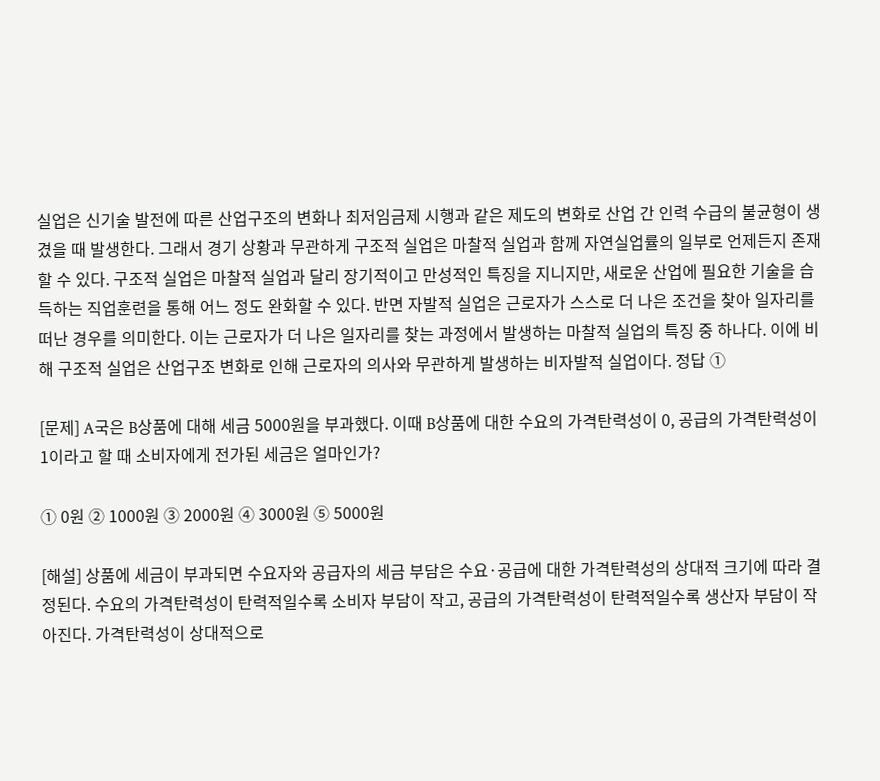실업은 신기술 발전에 따른 산업구조의 변화나 최저임금제 시행과 같은 제도의 변화로 산업 간 인력 수급의 불균형이 생겼을 때 발생한다. 그래서 경기 상황과 무관하게 구조적 실업은 마찰적 실업과 함께 자연실업률의 일부로 언제든지 존재할 수 있다. 구조적 실업은 마찰적 실업과 달리 장기적이고 만성적인 특징을 지니지만, 새로운 산업에 필요한 기술을 습득하는 직업훈련을 통해 어느 정도 완화할 수 있다. 반면 자발적 실업은 근로자가 스스로 더 나은 조건을 찾아 일자리를 떠난 경우를 의미한다. 이는 근로자가 더 나은 일자리를 찾는 과정에서 발생하는 마찰적 실업의 특징 중 하나다. 이에 비해 구조적 실업은 산업구조 변화로 인해 근로자의 의사와 무관하게 발생하는 비자발적 실업이다. 정답 ①

[문제] A국은 B상품에 대해 세금 5000원을 부과했다. 이때 B상품에 대한 수요의 가격탄력성이 0, 공급의 가격탄력성이 1이라고 할 때 소비자에게 전가된 세금은 얼마인가?

① 0원 ② 1000원 ③ 2000원 ④ 3000원 ⑤ 5000원

[해설] 상품에 세금이 부과되면 수요자와 공급자의 세금 부담은 수요·공급에 대한 가격탄력성의 상대적 크기에 따라 결정된다. 수요의 가격탄력성이 탄력적일수록 소비자 부담이 작고, 공급의 가격탄력성이 탄력적일수록 생산자 부담이 작아진다. 가격탄력성이 상대적으로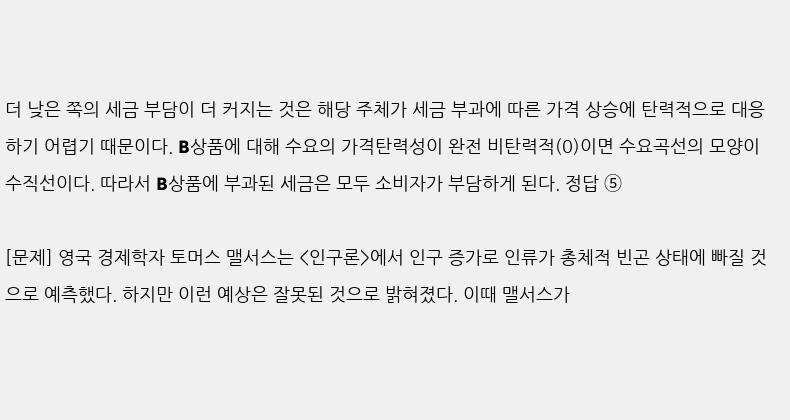더 낮은 쪽의 세금 부담이 더 커지는 것은 해당 주체가 세금 부과에 따른 가격 상승에 탄력적으로 대응하기 어렵기 때문이다. B상품에 대해 수요의 가격탄력성이 완전 비탄력적(0)이면 수요곡선의 모양이 수직선이다. 따라서 B상품에 부과된 세금은 모두 소비자가 부담하게 된다. 정답 ⑤

[문제] 영국 경제학자 토머스 맬서스는 <인구론>에서 인구 증가로 인류가 총체적 빈곤 상태에 빠질 것으로 예측했다. 하지만 이런 예상은 잘못된 것으로 밝혀졌다. 이때 맬서스가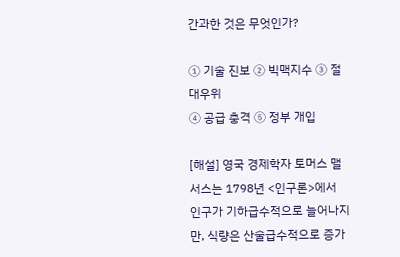간과한 것은 무엇인가?

① 기술 진보 ② 빅맥지수 ③ 절대우위
④ 공급 충격 ⑤ 정부 개입

[해설] 영국 경제학자 토머스 맬서스는 1798년 <인구론>에서 인구가 기하급수적으로 늘어나지만, 식량은 산술급수적으로 증가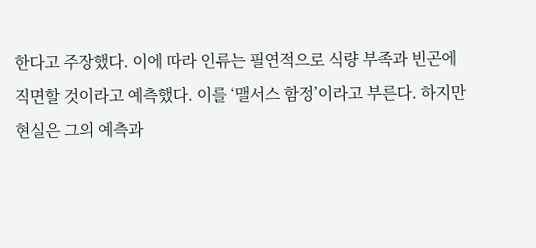한다고 주장했다. 이에 따라 인류는 필연적으로 식량 부족과 빈곤에 직면할 것이라고 예측했다. 이를 ‘맬서스 함정’이라고 부른다. 하지만 현실은 그의 예측과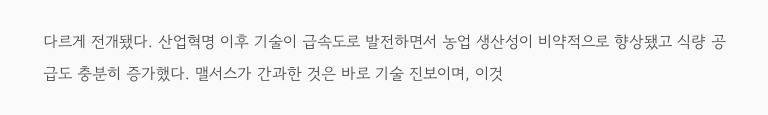다르게 전개됐다. 산업혁명 이후 기술이 급속도로 발전하면서 농업 생산성이 비약적으로 향상됐고 식량 공급도 충분히 증가했다. 맬서스가 간과한 것은 바로 기술 진보이며, 이것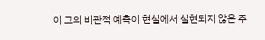이 그의 비관적 예측이 현실에서 실현되지 않은 주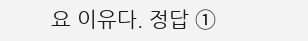요 이유다. 정답 ①